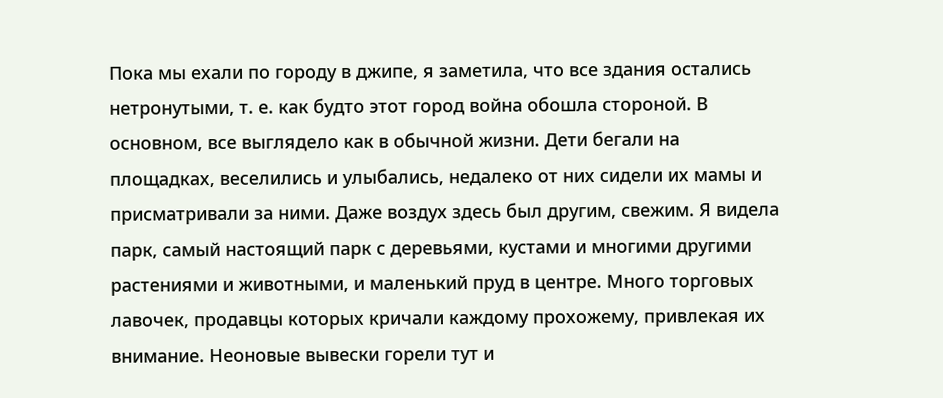Пока мы ехали по городу в джипе, я заметила, что все здания остались нетронутыми, т. е. как будто этот город война обошла стороной. В основном, все выглядело как в обычной жизни. Дети бегали на площадках, веселились и улыбались, недалеко от них сидели их мамы и присматривали за ними. Даже воздух здесь был другим, свежим. Я видела парк, самый настоящий парк с деревьями, кустами и многими другими растениями и животными, и маленький пруд в центре. Много торговых лавочек, продавцы которых кричали каждому прохожему, привлекая их внимание. Неоновые вывески горели тут и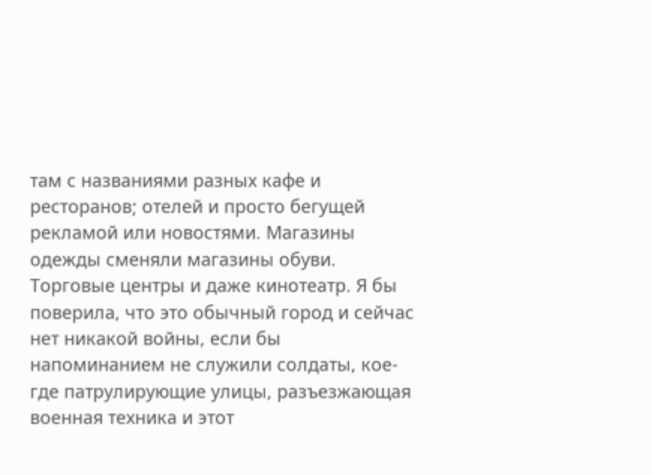там с названиями разных кафе и ресторанов; отелей и просто бегущей рекламой или новостями. Магазины одежды сменяли магазины обуви. Торговые центры и даже кинотеатр. Я бы поверила, что это обычный город и сейчас нет никакой войны, если бы напоминанием не служили солдаты, кое-где патрулирующие улицы, разъезжающая военная техника и этот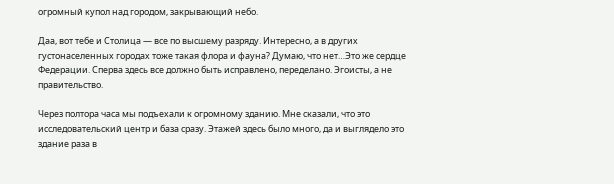огромный купол над городом, закрывающий небо.

Даа, вот тебе и Столица — все по высшему разряду. Интересно, а в других густонаселенных городах тоже такая флора и фауна? Думаю, что нет…Это же сердце Федерации. Сперва здесь все должно быть исправлено, переделано. Эгоисты, а не правительство.

Через полтора часа мы подъехали к огромному зданию. Мне сказали, что это исследовательский центр и база сразу. Этажей здесь было много, да и выглядело это здание раза в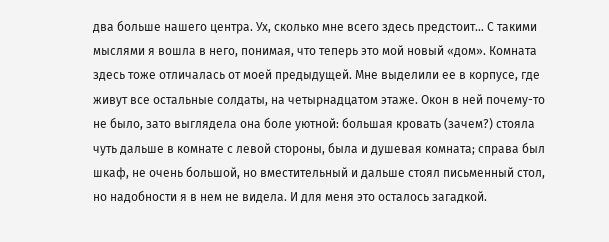два больше нашего центра. Ух, сколько мне всего здесь предстоит… С такими мыслями я вошла в него, понимая, что теперь это мой новый «дом». Комната здесь тоже отличалась от моей предыдущей. Мне выделили ее в корпусе, где живут все остальные солдаты, на четырнадцатом этаже. Окон в ней почему-то не было, зато выглядела она боле уютной: большая кровать (зачем?) стояла чуть дальше в комнате с левой стороны, была и душевая комната; справа был шкаф, не очень большой, но вместительный и дальше стоял письменный стол, но надобности я в нем не видела. И для меня это осталось загадкой.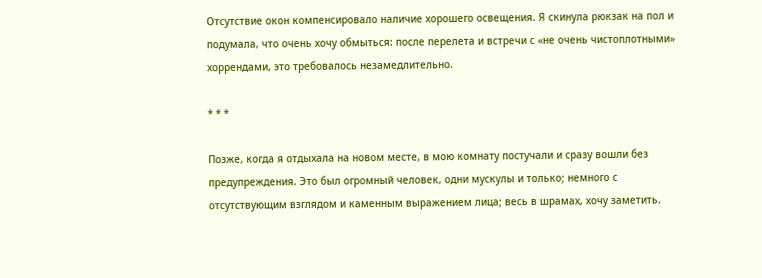Отсутствие окон компенсировало наличие хорошего освещения. Я скинула рюкзак на пол и подумала, что очень хочу обмыться: после перелета и встречи с «не очень чистоплотными» хоррендами, это требовалось незамедлительно.

* * *

Позже, когда я отдыхала на новом месте, в мою комнату постучали и сразу вошли без предупреждения. Это был огромный человек, одни мускулы и только; немного с отсутствующим взглядом и каменным выражением лица; весь в шрамах, хочу заметить.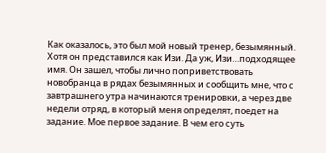Как оказалось, это был мой новый тренер, безымянный. Хотя он представился как Изи. Да уж, Изи…подходящее имя. Он зашел, чтобы лично поприветствовать новобранца в рядах безымянных и сообщить мне, что с завтрашнего утра начинаются тренировки, а через две недели отряд, в который меня определят, поедет на задание. Мое первое задание. В чем его суть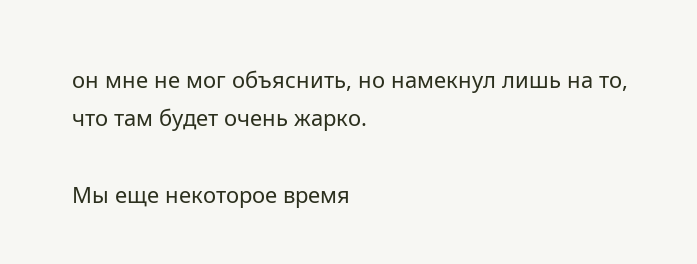он мне не мог объяснить, но намекнул лишь на то, что там будет очень жарко.

Мы еще некоторое время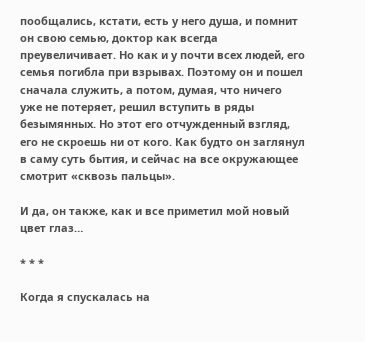пообщались, кстати, есть у него душа, и помнит он свою семью, доктор как всегда преувеличивает. Но как и у почти всех людей, его семья погибла при взрывах. Поэтому он и пошел сначала служить, а потом, думая, что ничего уже не потеряет, решил вступить в ряды безымянных. Но этот его отчужденный взгляд, его не скроешь ни от кого. Как будто он заглянул в саму суть бытия, и сейчас на все окружающее смотрит «сквозь пальцы».

И да, он также, как и все приметил мой новый цвет глаз…

* * *

Когда я спускалась на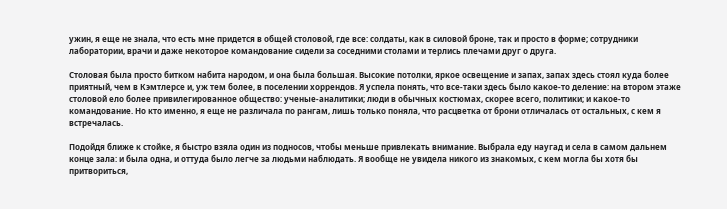ужин, я еще не знала, что есть мне придется в общей столовой, где все: солдаты, как в силовой броне, так и просто в форме; сотрудники лаборатории, врачи и даже некоторое командование сидели за соседними столами и терлись плечами друг о друга.

Столовая была просто битком набита народом, и она была большая. Высокие потолки, яркое освещение и запах, запах здесь стоял куда более приятный, чем в Кэмтлерсе и, уж тем более, в поселении хоррендов. Я успела понять, что все-таки здесь было какое-то деление: на втором этаже столовой ело более привилегированное общество: ученые-аналитики; люди в обычных костюмах, скорее всего, политики; и какое-то командование. Но кто именно, я еще не различала по рангам, лишь только поняла, что расцветка от брони отличалась от остальных, с кем я встречалась.

Подойдя ближе к стойке, я быстро взяла один из подносов, чтобы меньше привлекать внимание. Выбрала еду наугад и села в самом дальнем конце зала: и была одна, и оттуда было легче за людьми наблюдать. Я вообще не увидела никого из знакомых, с кем могла бы хотя бы притвориться,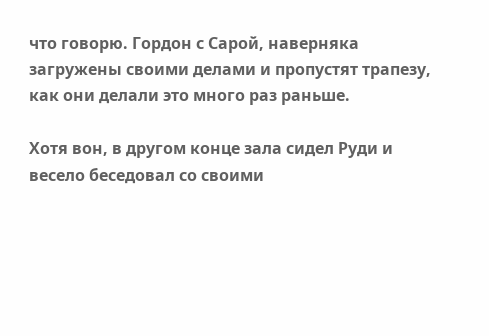что говорю. Гордон с Сарой, наверняка загружены своими делами и пропустят трапезу, как они делали это много раз раньше.

Хотя вон, в другом конце зала сидел Руди и весело беседовал со своими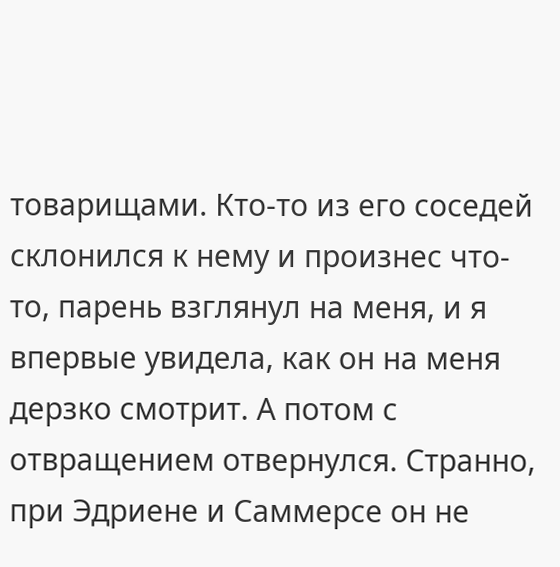товарищами. Кто-то из его соседей склонился к нему и произнес что-то, парень взглянул на меня, и я впервые увидела, как он на меня дерзко смотрит. А потом с отвращением отвернулся. Странно, при Эдриене и Саммерсе он не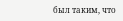был таким, что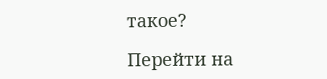такое?

Перейти на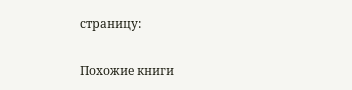страницу:

Похожие книги